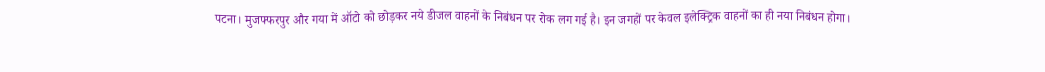पटना। मुजफ्फरपुर और गया में ऑटो को छोड़कर नये डीजल वाहनों के निबंधन पर रोक लग गई है। इन जगहों पर केवल इलेक्ट्रिक वाहनों का ही नया निबंधन होगा।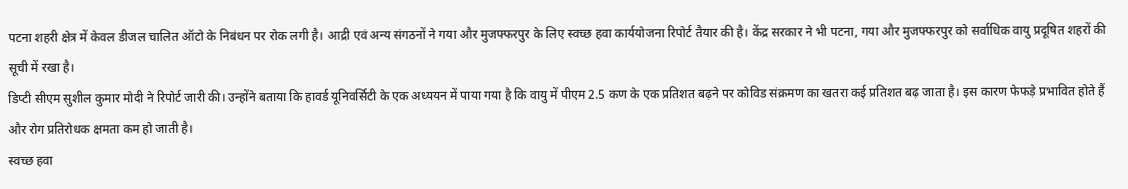पटना शहरी क्षेत्र में केवल डीजल चालित ऑटो के निबंधन पर रोक लगी है। आद्री एवं अन्य संगठनों ने गया और मुजफ्फरपुर के लिए स्वच्छ हवा कार्ययोजना रिपोर्ट तैयार की है। केंद्र सरकार ने भी पटना, गया और मुजफ्फरपुर को सर्वाधिक वायु प्रदूषित शहरों की सूची में रखा है।
डिप्टी सीएम सुशील कुमार मोदी ने रिपोर्ट जारी की। उन्होंने बताया कि हावर्ड यूनिवर्सिटी के एक अध्ययन में पाया गया है कि वायु में पीएम 2.5 कण के एक प्रतिशत बढ़ने पर कोविड संक्रमण का खतरा कई प्रतिशत बढ़ जाता है। इस कारण फेफड़े प्रभावित होते हैं और रोग प्रतिरोधक क्षमता कम हो जाती है।
स्वच्छ हवा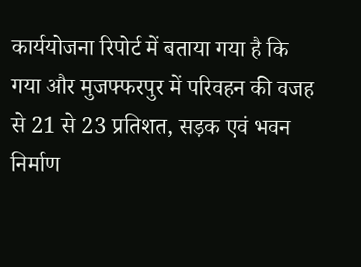कार्ययोजना रिपोर्ट में बताया गया है कि गया और मुजफ्फरपुर में परिवहन की वजह से 21 से 23 प्रतिशत, सड़क एवं भवन निर्माण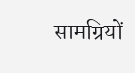सामग्रियों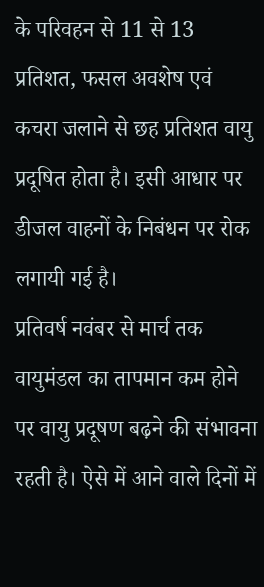के परिवहन से 11 से 13 प्रतिशत, फसल अवशेष एवं कचरा जलाने से छह प्रतिशत वायु प्रदूषित होता है। इसी आधार पर डीजल वाहनों के निबंधन पर रोक लगायी गई है।
प्रतिवर्ष नवंबर से मार्च तक वायुमंडल का तापमान कम होने पर वायु प्रदूषण बढ़ने की संभावना रहती है। ऐसे में आने वाले दिनों में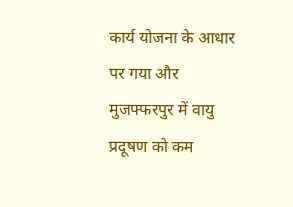कार्य योजना के आधार पर गया और मुजफ्फरपुर में वायु प्रदूषण को कम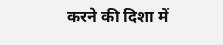करने की दिशा में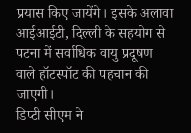प्रयास किए जायेंगे। इसके अलावा आईआईटी, दिल्ली के सहयोग से पटना में सर्वाधिक वायु प्रदूषण वाले हॉटस्पॉट की पहचान की जाएगी।
डिप्टी सीएम ने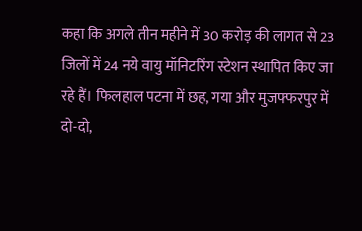कहा कि अगले तीन महीने में 30 करोड़ की लागत से 23 जिलों में 24 नये वायु मॉनिटरिंग स्टेशन स्थापित किए जा रहे हैं। फिलहाल पटना में छह, गया और मुजफ्फरपुर में दो-दो,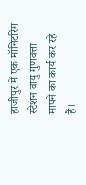हाजीपुर में एक मॉनिटरिंग स्टेशन वायु गुणवत्ता मापने का कार्य कर रहे हैं।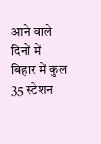आने वाले दिनों में बिहार में कुल 35 स्टेशन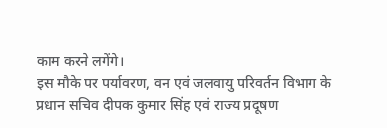काम करने लगेंगे।
इस मौके पर पर्यावरण, वन एवं जलवायु परिवर्तन विभाग के प्रधान सचिव दीपक कुमार सिंह एवं राज्य प्रदूषण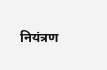नियंत्रण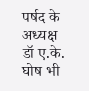पर्षद के अध्यक्ष डॉ ए.के. घोष भी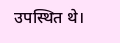उपस्थित थे।